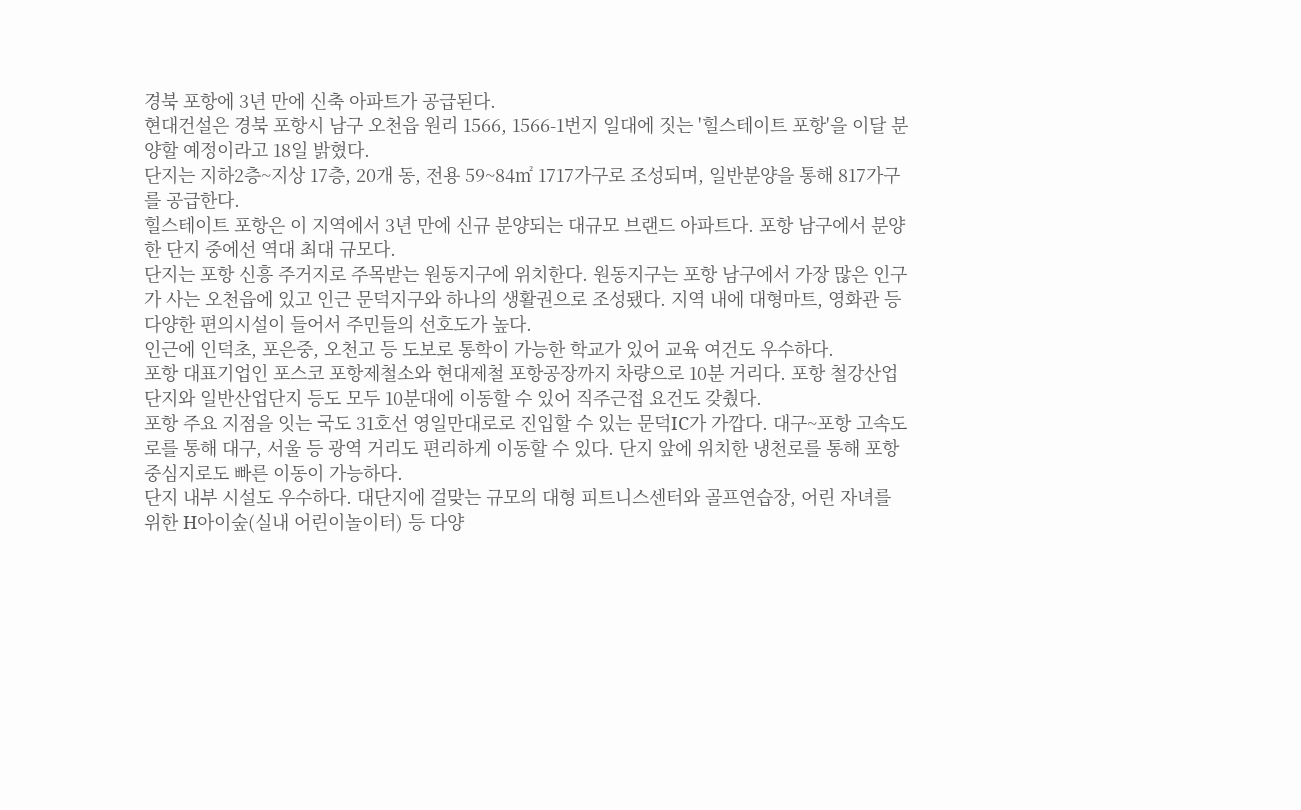경북 포항에 3년 만에 신축 아파트가 공급된다.
현대건설은 경북 포항시 남구 오천읍 원리 1566, 1566-1번지 일대에 짓는 '힐스테이트 포항'을 이달 분양할 예정이라고 18일 밝혔다.
단지는 지하2층~지상 17층, 20개 동, 전용 59~84㎡ 1717가구로 조성되며, 일반분양을 통해 817가구를 공급한다.
힐스테이트 포항은 이 지역에서 3년 만에 신규 분양되는 대규모 브랜드 아파트다. 포항 남구에서 분양한 단지 중에선 역대 최대 규모다.
단지는 포항 신흥 주거지로 주목받는 원동지구에 위치한다. 원동지구는 포항 남구에서 가장 많은 인구가 사는 오천읍에 있고 인근 문덕지구와 하나의 생활권으로 조성됐다. 지역 내에 대형마트, 영화관 등 다양한 편의시설이 들어서 주민들의 선호도가 높다.
인근에 인덕초, 포은중, 오천고 등 도보로 통학이 가능한 학교가 있어 교육 여건도 우수하다.
포항 대표기업인 포스코 포항제철소와 현대제철 포항공장까지 차량으로 10분 거리다. 포항 철강산업단지와 일반산업단지 등도 모두 10분대에 이동할 수 있어 직주근접 요건도 갖췄다.
포항 주요 지점을 잇는 국도 31호선 영일만대로로 진입할 수 있는 문덕IC가 가깝다. 대구~포항 고속도로를 통해 대구, 서울 등 광역 거리도 편리하게 이동할 수 있다. 단지 앞에 위치한 냉천로를 통해 포항 중심지로도 빠른 이동이 가능하다.
단지 내부 시설도 우수하다. 대단지에 걸맞는 규모의 대형 피트니스센터와 골프연습장, 어린 자녀를 위한 H아이숲(실내 어린이놀이터) 등 다양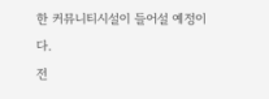한 커뮤니티시설이 들어설 예정이다.
전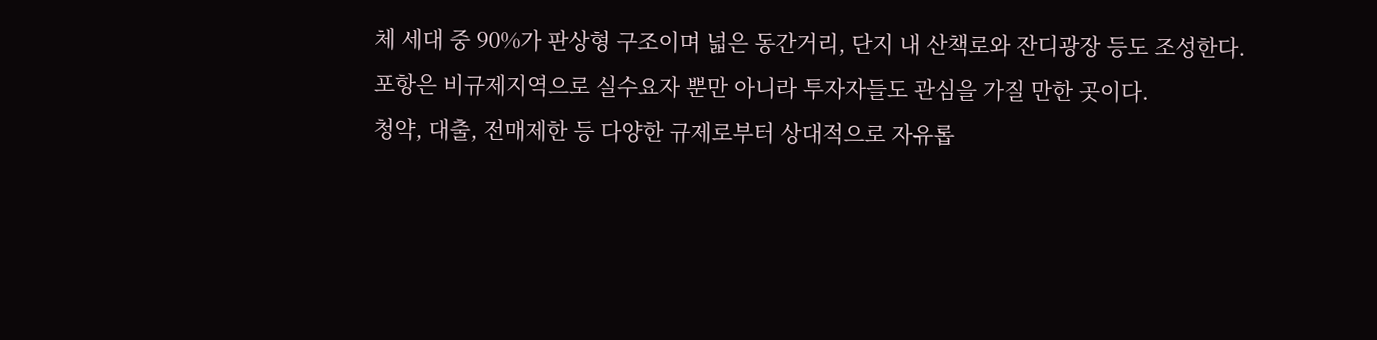체 세대 중 90%가 판상형 구조이며 넓은 동간거리, 단지 내 산책로와 잔디광장 등도 조성한다.
포항은 비규제지역으로 실수요자 뿐만 아니라 투자자들도 관심을 가질 만한 곳이다.
청약, 대출, 전매제한 등 다양한 규제로부터 상대적으로 자유롭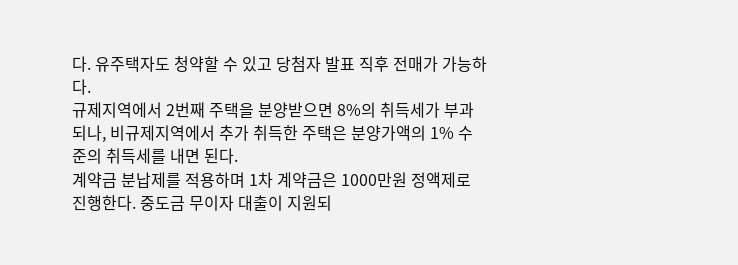다. 유주택자도 청약할 수 있고 당첨자 발표 직후 전매가 가능하다.
규제지역에서 2번째 주택을 분양받으면 8%의 취득세가 부과되나, 비규제지역에서 추가 취득한 주택은 분양가액의 1% 수준의 취득세를 내면 된다.
계약금 분납제를 적용하며 1차 계약금은 1000만원 정액제로 진행한다. 중도금 무이자 대출이 지원되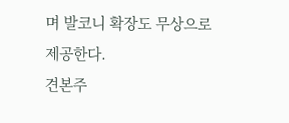며 발코니 확장도 무상으로 제공한다.
견본주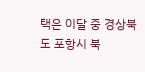택은 이달 중 경상북도 포항시 북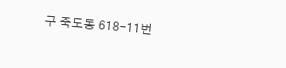구 죽도동 618-11번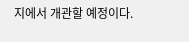지에서 개관할 예정이다.